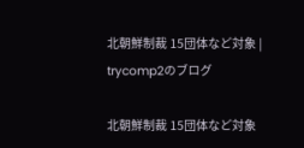北朝鮮制裁 15団体など対象 | trycomp2のブログ

北朝鮮制裁 15団体など対象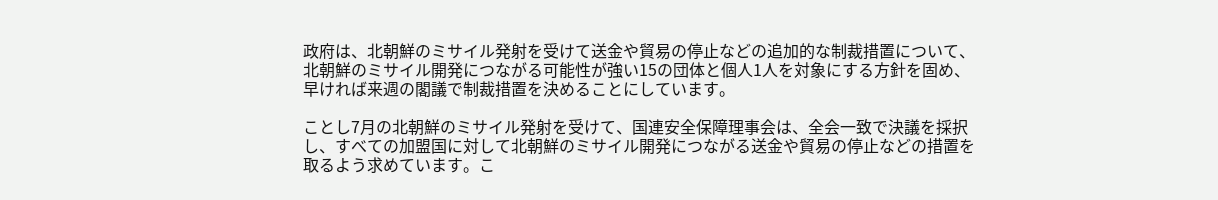政府は、北朝鮮のミサイル発射を受けて送金や貿易の停止などの追加的な制裁措置について、北朝鮮のミサイル開発につながる可能性が強い15の団体と個人1人を対象にする方針を固め、早ければ来週の閣議で制裁措置を決めることにしています。

ことし7月の北朝鮮のミサイル発射を受けて、国連安全保障理事会は、全会一致で決議を採択し、すべての加盟国に対して北朝鮮のミサイル開発につながる送金や貿易の停止などの措置を取るよう求めています。こ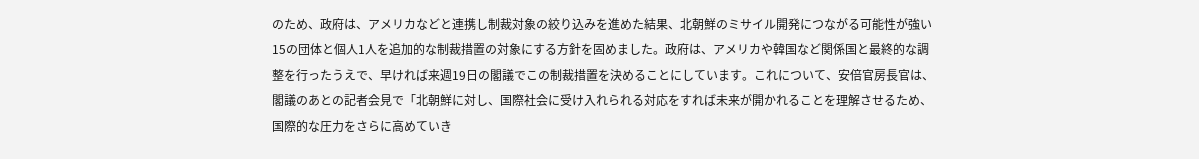のため、政府は、アメリカなどと連携し制裁対象の絞り込みを進めた結果、北朝鮮のミサイル開発につながる可能性が強い15の団体と個人1人を追加的な制裁措置の対象にする方針を固めました。政府は、アメリカや韓国など関係国と最終的な調整を行ったうえで、早ければ来週19日の閣議でこの制裁措置を決めることにしています。これについて、安倍官房長官は、閣議のあとの記者会見で「北朝鮮に対し、国際社会に受け入れられる対応をすれば未来が開かれることを理解させるため、国際的な圧力をさらに高めていき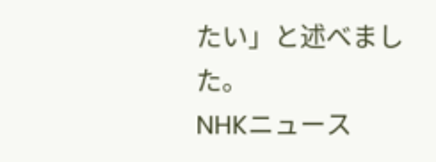たい」と述べました。
NHKニュース